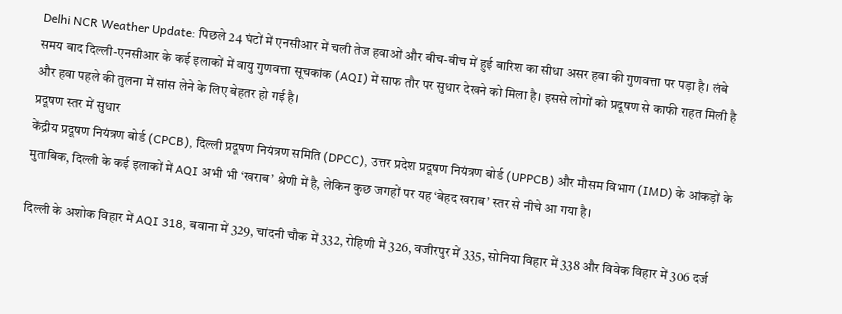Delhi NCR Weather Update: पिछले 24 घंटों में एनसीआर में चली तेज हवाओं और बीच-बीच में हुई बारिश का सीधा असर हवा की गुणवत्ता पर पड़ा है। लंबे समय बाद दिल्ली-एनसीआर के कई इलाकों में वायु गुणवत्ता सूचकांक (AQI) में साफ तौर पर सुधार देखने को मिला है। इससे लोगों को प्रदूषण से काफी राहत मिली है और हवा पहले की तुलना में सांस लेने के लिए बेहतर हो गई है।
प्रदूषण स्तर में सुधार
केंद्रीय प्रदूषण नियंत्रण बोर्ड (CPCB), दिल्ली प्रदूषण नियंत्रण समिति (DPCC), उत्तर प्रदेश प्रदूषण नियंत्रण बोर्ड (UPPCB) और मौसम विभाग (IMD) के आंकड़ों के मुताबिक, दिल्ली के कई इलाकों में AQI अभी भी ‘खराब’ श्रेणी में है, लेकिन कुछ जगहों पर यह ‘बेहद खराब’ स्तर से नीचे आ गया है।

दिल्ली के अशोक विहार में AQI 318, बवाना में 329, चांदनी चौक में 332, रोहिणी में 326, वजीरपुर में 335, सोनिया विहार में 338 और विवेक विहार में 306 दर्ज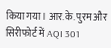किया गया। आर.के. पुरम और सिरीफोर्ट में AQI 301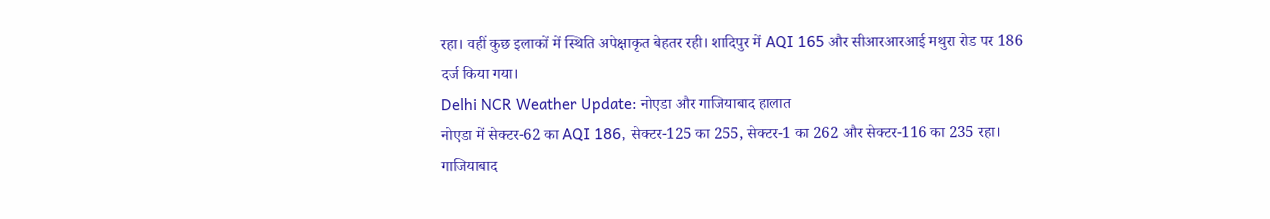रहा। वहीं कुछ इलाकों में स्थिति अपेक्षाकृत बेहतर रही। शादिपुर में AQI 165 और सीआरआरआई मथुरा रोड पर 186 दर्ज किया गया।
Delhi NCR Weather Update: नोएडा और गाजियाबाद हालात
नोएडा में सेक्टर-62 का AQI 186, सेक्टर-125 का 255, सेक्टर-1 का 262 और सेक्टर-116 का 235 रहा। गाजियाबाद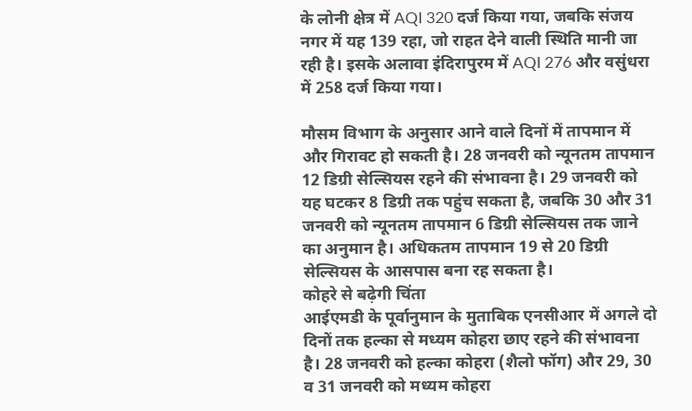के लोनी क्षेत्र में AQI 320 दर्ज किया गया, जबकि संजय नगर में यह 139 रहा, जो राहत देने वाली स्थिति मानी जा रही है। इसके अलावा इंदिरापुरम में AQI 276 और वसुंधरा में 258 दर्ज किया गया।

मौसम विभाग के अनुसार आने वाले दिनों में तापमान में और गिरावट हो सकती है। 28 जनवरी को न्यूनतम तापमान 12 डिग्री सेल्सियस रहने की संभावना है। 29 जनवरी को यह घटकर 8 डिग्री तक पहुंच सकता है, जबकि 30 और 31 जनवरी को न्यूनतम तापमान 6 डिग्री सेल्सियस तक जाने का अनुमान है। अधिकतम तापमान 19 से 20 डिग्री सेल्सियस के आसपास बना रह सकता है।
कोहरे से बढ़ेगी चिंता
आईएमडी के पूर्वानुमान के मुताबिक एनसीआर में अगले दो दिनों तक हल्का से मध्यम कोहरा छाए रहने की संभावना है। 28 जनवरी को हल्का कोहरा (शैलो फॉग) और 29, 30 व 31 जनवरी को मध्यम कोहरा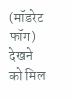(मॉडरेट फॉग) देखने को मिल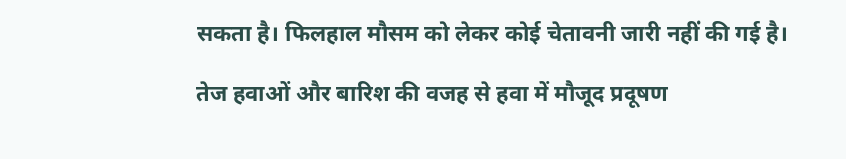सकता है। फिलहाल मौसम को लेकर कोई चेतावनी जारी नहीं की गई है।

तेज हवाओं और बारिश की वजह से हवा में मौजूद प्रदूषण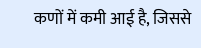कणों में कमी आई है, जिससे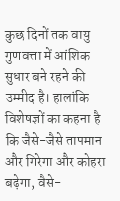कुछ दिनों तक वायु गुणवत्ता में आंशिक सुधार बने रहने की उम्मीद है। हालांकि विशेषज्ञों का कहना है कि जैसे-जैसे तापमान और गिरेगा और कोहरा बढ़ेगा, वैसे-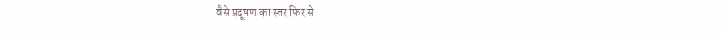वैसे प्रदूषण का स्तर फिर से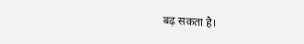बढ़ सकता है।